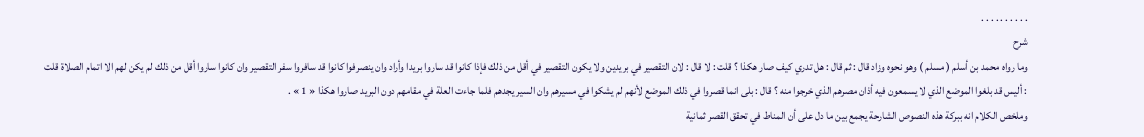. . . . . . . . . .
شرح
وما رواه محمد بن أسلم ( مسلم ) وهو نحوه وزاد قال : ثم قال : هل تدري كيف صار هكذا ؟ قلت : لا قال : لان التقصير في بريدين ولا يكون التقصير في أقل من ذلك فإذا كانوا قد ساروا بريدا وأراد وان ينصرفوا كانوا قد سافروا سفر التقصير وان كانوا ساروا أقل من ذلك لم يكن لهم الا اتمام الصلاة قلت : أليس قد بلغوا الموضع الذي لا يسمعون فيه أذان مصرهم الذي خرجوا منه ؟ قال : بلى انما قصروا في ذلك الموضع لأنهم لم يشكوا في مسيرهم وان السير يجدهم فلما جاءت العلة في مقامهم دون البريد صاروا هكذا « 1 » .
وملخص الكلام انه ببركة هذه النصوص الشارحة يجمع بين ما دل على أن المناط في تحقق القصر ثمانية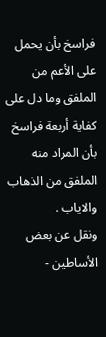فراسخ بأن يحمل على الأعم من الملفق وما دل على كفاية أربعة فراسخ بأن المراد منه الملفق من الذهاب والاياب .
ونقل عن بعض الأساطين -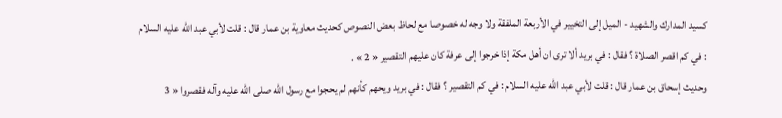كسيد المدارك والشهيد - الميل إلى التخيير في الأربعة الملفقة ولا وجه له خصوصا مع لحاظ بعض النصوص كحديث معاوية بن عمار قال : قلت لأبي عبد اللّه عليه السلام : في كم اقصر الصلاة ؟ فقال : في بريد ألا ترى ان أهل مكة إذا خرجوا إلى عرفة كان عليهم التقصير « 2 » .
وحديث إسحاق بن عمار قال : قلت لأبي عبد اللّه عليه السلام : في كم التقصير ؟ فقال : في بريد ويحهم كأنهم لم يحجوا مع رسول اللّه صلى اللّه عليه وآله فقصروا « 3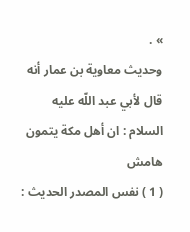» .
وحديث معاوية بن عمار أنه قال لأبي عبد اللّه عليه السلام : ان أهل مكة يتمون
هامش
( 1 ) نفس المصدر الحديث :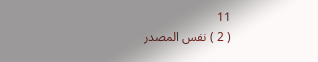11
( 2 ) نفس المصدر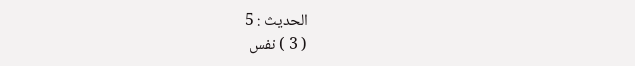الحديث : 5
( 3 ) نفس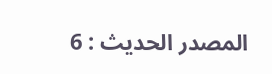المصدر الحديث : 6